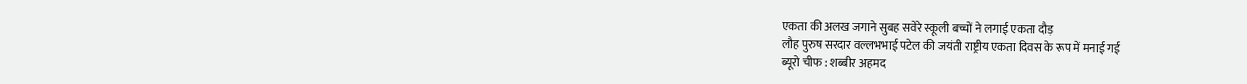एकता की अलख जगाने सुबह सवेरे स्कूली बच्चों ने लगाई एकता दौड़
लौह पुरुष सरदार वल्लभभाई पटेल की जयंती राष्ट्रीय एकता दिवस के रूप में मनाई गई
ब्यूरो चीफ : शब्बीर अहमद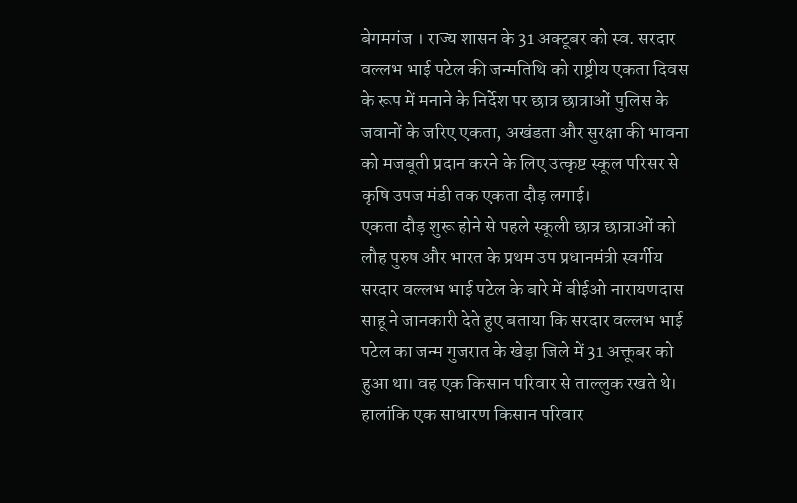बेगमगंज । राज्य शासन के 31 अक्टूबर को स्व. सरदार वल्लभ भाई पटेल की जन्मतिथि को राष्ट्रीय एकता दिवस के रूप में मनाने के निर्देश पर छात्र छात्राओं पुलिस के जवानों के जरिए एकता, अखंडता और सुरक्षा की भावना को मजबूती प्रदान करने के लिए उत्कृष्ट स्कूल परिसर से कृषि उपज मंडी तक एकता दौड़ लगाई।
एकता दौड़ शुरू होने से पहले स्कूली छात्र छात्राओं को लौह पुरुष और भारत के प्रथम उप प्रधानमंत्री स्वर्गीय सरदार वल्लभ भाई पटेल के बारे में बीईओ नारायणदास साहू ने जानकारी देते हुए बताया कि सरदार वल्लभ भाई पटेल का जन्म गुजरात के खेड़ा जिले में 31 अक्तूबर को हुआ था। वह एक किसान परिवार से ताल्लुक रखते थे। हालांकि एक साधारण किसान परिवार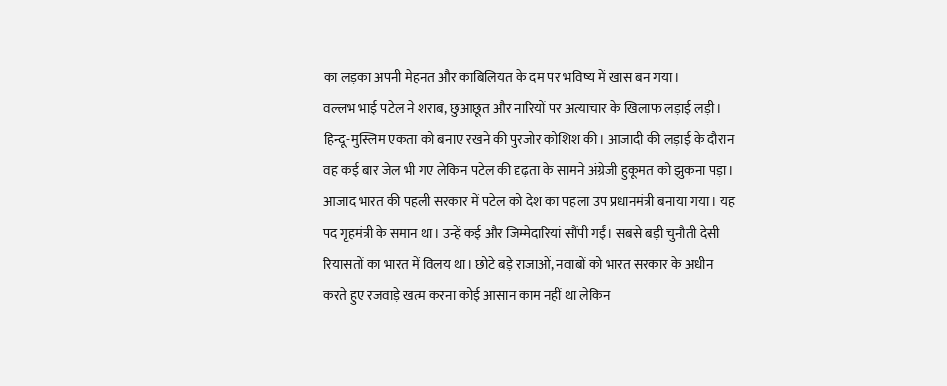का लड़का अपनी मेहनत और काबिलियत के दम पर भविष्य में खास बन गया।
वल्लभ भाई पटेल ने शराब, छुआछूत और नारियों पर अत्याचार के खिलाफ लड़ाई लड़ी। हिन्दू-मुस्लिम एकता को बनाए रखने की पुरजोर कोशिश की। आजादी की लड़ाई के दौरान वह कई बार जेल भी गए लेकिन पटेल की दृढ़ता के सामने अंग्रेजी हुकूमत को झुकना पड़ा।
आजाद भारत की पहली सरकार में पटेल को देश का पहला उप प्रधानमंत्री बनाया गया। यह पद गृहमंत्री के समान था। उन्हें कई और जिम्मेदारियां सौंपी गईं। सबसे बड़ी चुनौती देसी रियासतों का भारत में विलय था। छोटे बड़े राजाओं, नवाबों को भारत सरकार के अधीन करते हुए रजवाड़े खत्म करना कोई आसान काम नहीं था लेकिन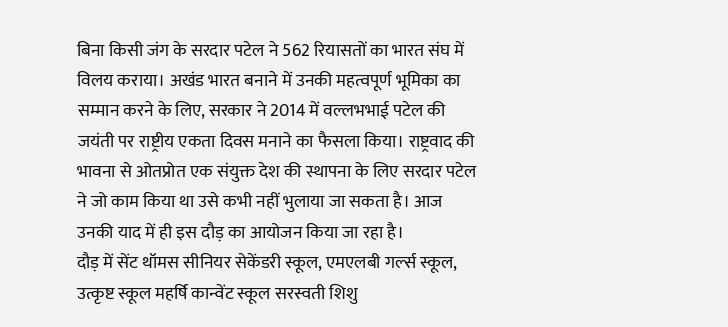बिना किसी जंग के सरदार पटेल ने 562 रियासतों का भारत संघ में विलय कराया। अखंड भारत बनाने में उनकी महत्वपूर्ण भूमिका का सम्मान करने के लिए, सरकार ने 2014 में वल्लभभाई पटेल की जयंती पर राष्ट्रीय एकता दिवस मनाने का फैसला किया। राष्ट्रवाद की भावना से ओतप्रोत एक संयुक्त देश की स्थापना के लिए सरदार पटेल ने जो काम किया था उसे कभी नहीं भुलाया जा सकता है। आज उनकी याद में ही इस दौड़ का आयोजन किया जा रहा है।
दौड़ में सेंट थॉमस सीनियर सेकेंडरी स्कूल, एमएलबी गर्ल्स स्कूल, उत्कृष्ट स्कूल महर्षि कान्वेंट स्कूल सरस्वती शिशु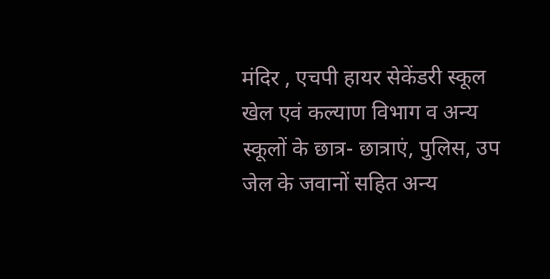मंदिर , एचपी हायर सेकेंडरी स्कूल खेल एवं कल्याण विभाग व अन्य स्कूलों के छात्र- छात्राएं, पुलिस, उप जेल के जवानों सहित अन्य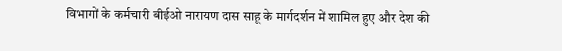विभागों के कर्मचारी बीईओ नारायण दास साहू के मार्गदर्शन में शामिल हुए और देश की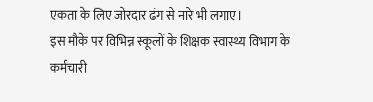एकता के लिए जोरदार ढंग से नारे भी लगाए।
इस मौके पर विभिन्न स्कूलों के शिक्षक स्वास्थ्य विभाग के कर्मचारी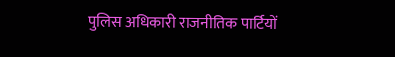पुलिस अधिकारी राजनीतिक पार्टियों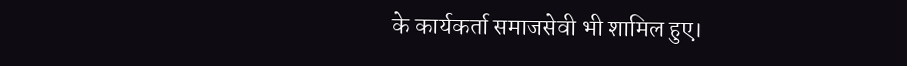के कार्यकर्ता समाजसेवी भी शामिल हुए।